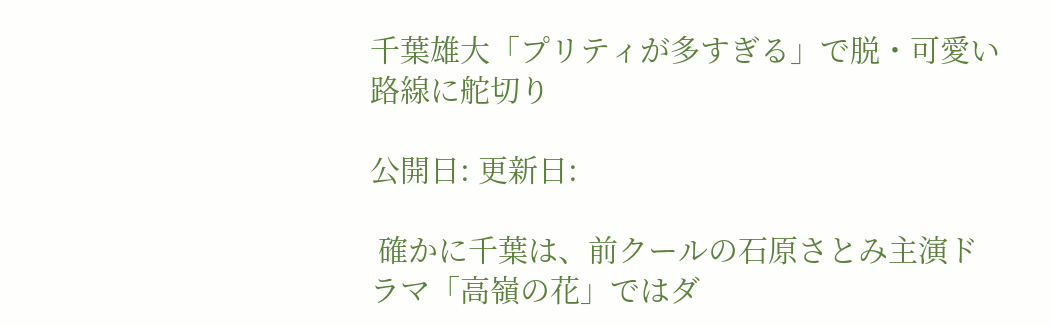千葉雄大「プリティが多すぎる」で脱・可愛い路線に舵切り

公開日: 更新日:

 確かに千葉は、前クールの石原さとみ主演ドラマ「高嶺の花」ではダ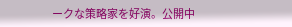ークな策略家を好演。公開中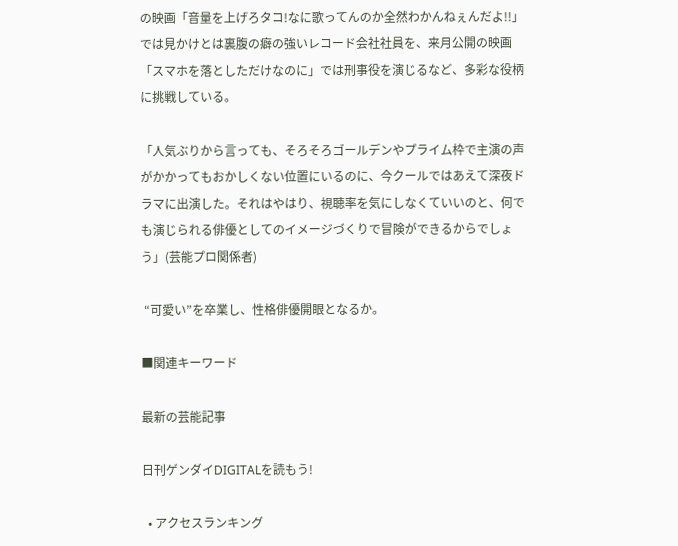の映画「音量を上げろタコ!なに歌ってんのか全然わかんねぇんだよ!!」では見かけとは裏腹の癖の強いレコード会社社員を、来月公開の映画「スマホを落としただけなのに」では刑事役を演じるなど、多彩な役柄に挑戦している。

「人気ぶりから言っても、そろそろゴールデンやプライム枠で主演の声がかかってもおかしくない位置にいるのに、今クールではあえて深夜ドラマに出演した。それはやはり、視聴率を気にしなくていいのと、何でも演じられる俳優としてのイメージづくりで冒険ができるからでしょう」(芸能プロ関係者)

 “可愛い”を卒業し、性格俳優開眼となるか。

■関連キーワード

最新の芸能記事

日刊ゲンダイDIGITALを読もう!

  • アクセスランキング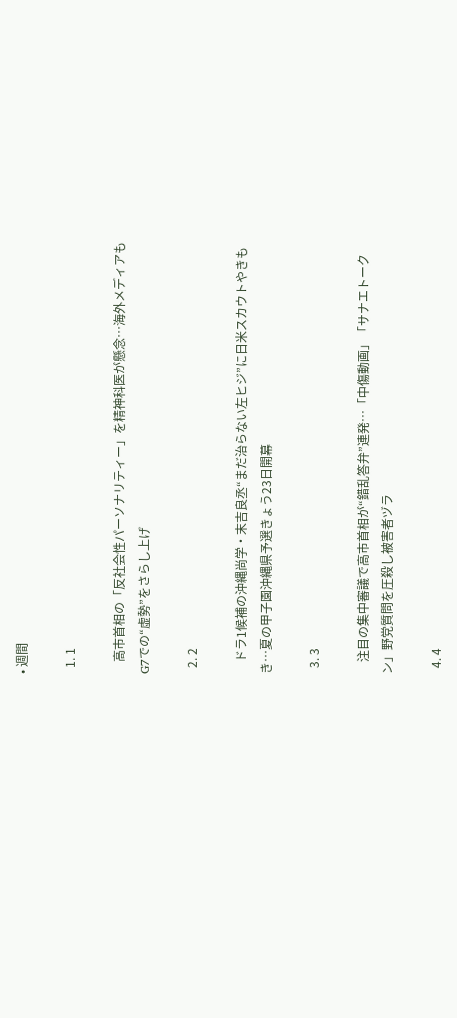• 週間

  1. 1

    高市首相の「反社会性パーソナリティー」を精神科医が懸念…海外メディアもG7での“虚勢”をさらし上げ

  2. 2

    ドラ1候補の沖縄尚学・末吉良丞“まだ治らない左ヒジ”に日米スカウトやきもき…夏の甲子園沖縄県予選きょう23日開幕

  3. 3

    注目の集中審議で高市首相が“錯乱答弁”連発…「中傷動画」「サナエトークン」野党質問を圧殺し被害者ヅラ

  4. 4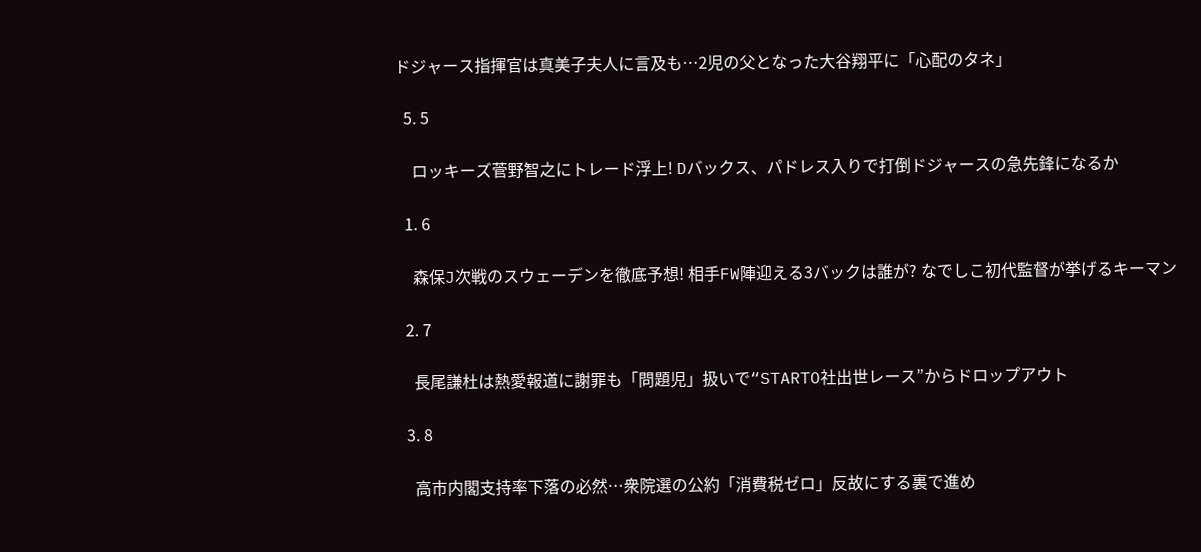ドジャース指揮官は真美子夫人に言及も…2児の父となった大谷翔平に「心配のタネ」

  5. 5

    ロッキーズ菅野智之にトレード浮上! Dバックス、パドレス入りで打倒ドジャースの急先鋒になるか

  1. 6

    森保J次戦のスウェーデンを徹底予想! 相手FW陣迎える3バックは誰が? なでしこ初代監督が挙げるキーマン

  2. 7

    長尾謙杜は熱愛報道に謝罪も「問題児」扱いで“STARTO社出世レース”からドロップアウト

  3. 8

    高市内閣支持率下落の必然…衆院選の公約「消費税ゼロ」反故にする裏で進め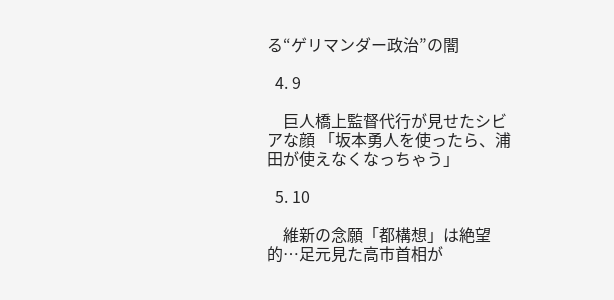る“ゲリマンダー政治”の闇

  4. 9

    巨人橋上監督代行が見せたシビアな顔 「坂本勇人を使ったら、浦田が使えなくなっちゃう」

  5. 10

    維新の念願「都構想」は絶望的…足元見た高市首相が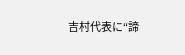吉村代表に“諦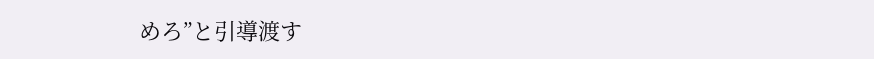めろ”と引導渡す